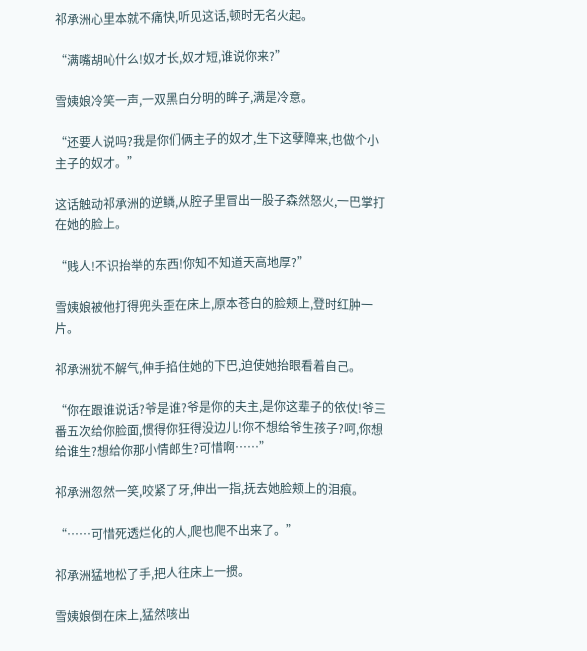祁承洲心里本就不痛快,听见这话,顿时无名火起。

“满嘴胡吣什么!奴才长,奴才短,谁说你来?”

雪姨娘冷笑一声,一双黑白分明的眸子,满是冷意。

“还要人说吗?我是你们俩主子的奴才,生下这孽障来,也做个小主子的奴才。”

这话触动祁承洲的逆鳞,从腔子里冒出一股子森然怒火,一巴掌打在她的脸上。

“贱人!不识抬举的东西!你知不知道天高地厚?”

雪姨娘被他打得兜头歪在床上,原本苍白的脸颊上,登时红肿一片。

祁承洲犹不解气,伸手掐住她的下巴,迫使她抬眼看着自己。

“你在跟谁说话?爷是谁?爷是你的夫主,是你这辈子的依仗!爷三番五次给你脸面,惯得你狂得没边儿!你不想给爷生孩子?呵,你想给谁生?想给你那小情郎生?可惜啊……”

祁承洲忽然一笑,咬紧了牙,伸出一指,抚去她脸颊上的泪痕。

“……可惜死透烂化的人,爬也爬不出来了。”

祁承洲猛地松了手,把人往床上一掼。

雪姨娘倒在床上,猛然咳出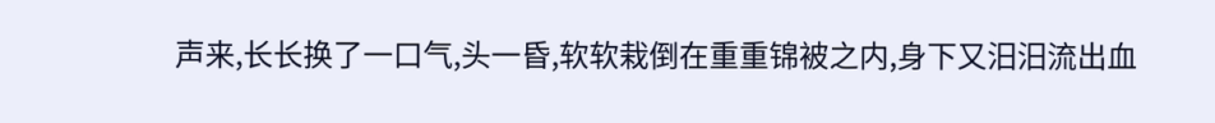声来,长长换了一口气,头一昏,软软栽倒在重重锦被之内,身下又汨汨流出血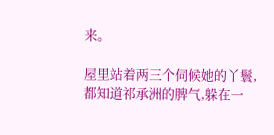来。

屋里站着两三个伺候她的丫鬟,都知道祁承洲的脾气,躲在一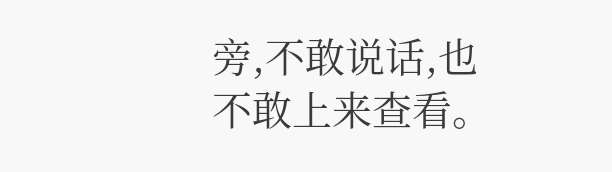旁,不敢说话,也不敢上来查看。